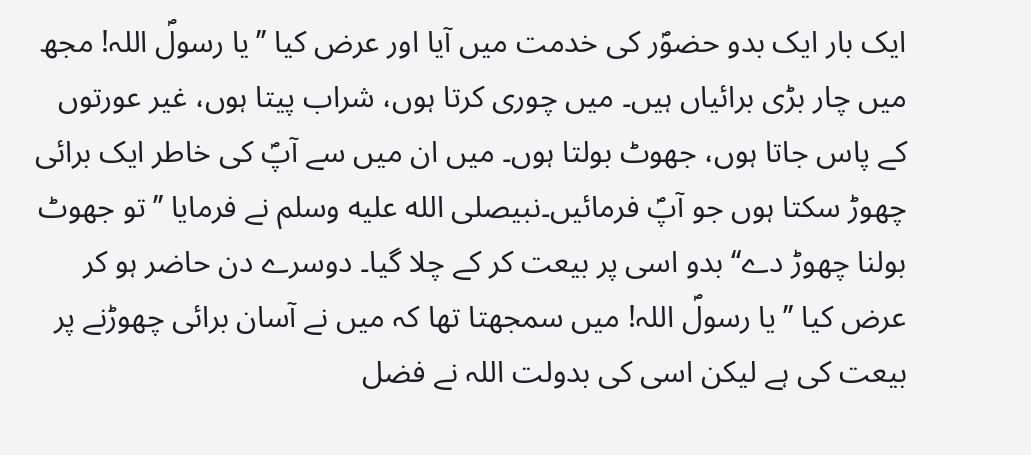ایک بار ایک بدو حضوؐر کی خدمت میں آیا اور عرض کیا ’’یا رسولؐ اللہ! مجھ میں چار بڑی برائیاں ہیں۔ میں چوری کرتا ہوں، شراب پیتا ہوں، غیر عورتوں کے پاس جاتا ہوں، جھوٹ بولتا ہوں۔ میں ان میں سے آپؐ کی خاطر ایک برائی چھوڑ سکتا ہوں جو آپؐ فرمائیں۔نبیصلى الله عليه وسلم نے فرمایا ’’تو جھوٹ بولنا چھوڑ دے‘‘ بدو اسی پر بیعت کر کے چلا گیا۔ دوسرے دن حاضر ہو کر عرض کیا ’’یا رسولؐ اللہ! میں سمجھتا تھا کہ میں نے آسان برائی چھوڑنے پر بیعت کی ہے لیکن اسی کی بدولت اللہ نے فضل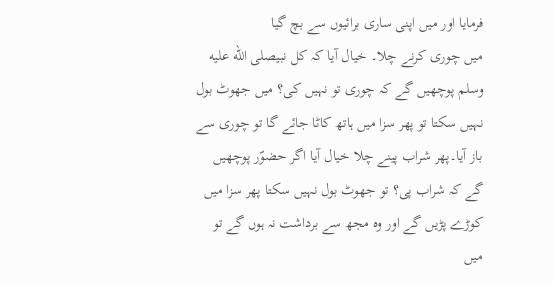فرمایا اور میں اپنی ساری برائیوں سے بچ گیا
میں چوری کرنے چلا۔ خیال آیا کہ کل نبیصلى الله عليه وسلم پوچھیں گے کہ چوری تو نہیں کی؟ میں جھوٹ بول نہیں سکتا تو پھر سزا میں ہاتھ کاٹا جائے گا تو چوری سے باز آیا۔پھر شراب پینے چلا خیال آیا اگر حضوؐر پوچھیں گے کہ شراب پی؟ تو جھوٹ بول نہیں سکتا پھر سزا میں کوڑے پڑیں گے اور وہ مجھ سے برداشت نہ ہوں گے تو میں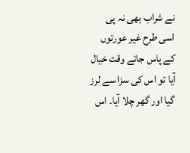نے شراب بھی نہ پی اسی طرح غیر عورتوں کے پاس جاتے وقت خیال آیا تو اس کی سزا سے لرز گیا اور گھر چلا آیا۔ اس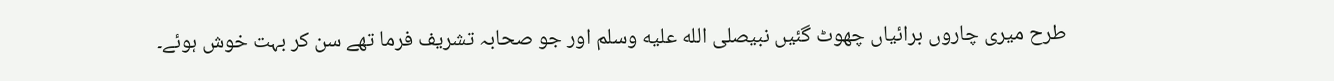طرح میری چاروں برائیاں چھوٹ گئیں نبیصلى الله عليه وسلم اور جو صحابہ تشریف فرما تھے سن کر بہت خوش ہوئے۔